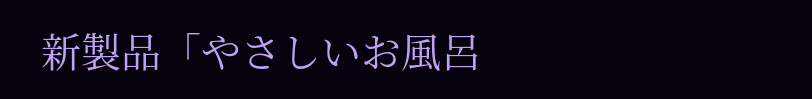新製品「やさしいお風呂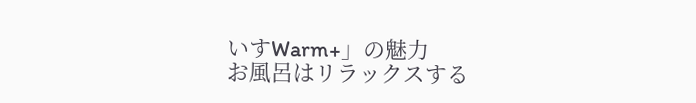いすWarm+」の魅力
お風呂はリラックスする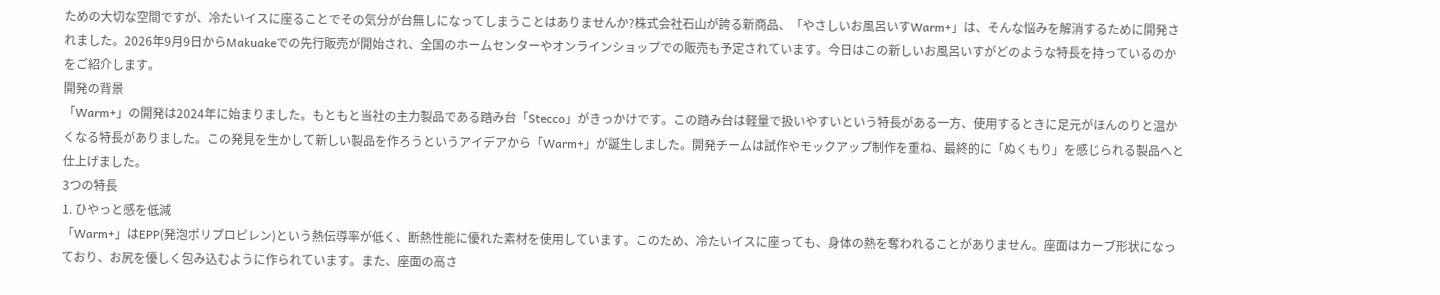ための大切な空間ですが、冷たいイスに座ることでその気分が台無しになってしまうことはありませんか?株式会社石山が誇る新商品、「やさしいお風呂いすWarm+」は、そんな悩みを解消するために開発されました。2026年9月9日からMakuakeでの先行販売が開始され、全国のホームセンターやオンラインショップでの販売も予定されています。今日はこの新しいお風呂いすがどのような特長を持っているのかをご紹介します。
開発の背景
「Warm+」の開発は2024年に始まりました。もともと当社の主力製品である踏み台「Stecco」がきっかけです。この踏み台は軽量で扱いやすいという特長がある一方、使用するときに足元がほんのりと温かくなる特長がありました。この発見を生かして新しい製品を作ろうというアイデアから「Warm+」が誕生しました。開発チームは試作やモックアップ制作を重ね、最終的に「ぬくもり」を感じられる製品へと仕上げました。
3つの特長
1. ひやっと感を低減
「Warm+」はEPP(発泡ポリプロピレン)という熱伝導率が低く、断熱性能に優れた素材を使用しています。このため、冷たいイスに座っても、身体の熱を奪われることがありません。座面はカーブ形状になっており、お尻を優しく包み込むように作られています。また、座面の高さ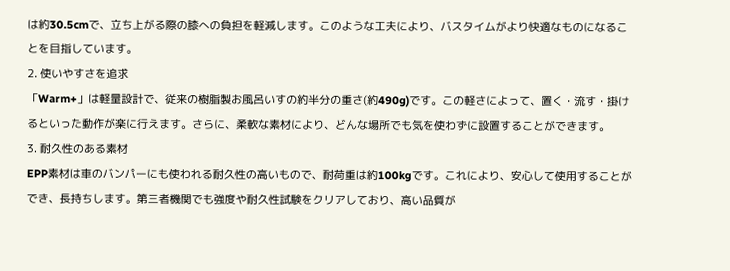は約30.5cmで、立ち上がる際の膝への負担を軽減します。このような工夫により、バスタイムがより快適なものになることを目指しています。
2. 使いやすさを追求
「Warm+」は軽量設計で、従来の樹脂製お風呂いすの約半分の重さ(約490g)です。この軽さによって、置く・流す・掛けるといった動作が楽に行えます。さらに、柔軟な素材により、どんな場所でも気を使わずに設置することができます。
3. 耐久性のある素材
EPP素材は車のバンパーにも使われる耐久性の高いもので、耐荷重は約100kgです。これにより、安心して使用することができ、長持ちします。第三者機関でも強度や耐久性試験をクリアしており、高い品質が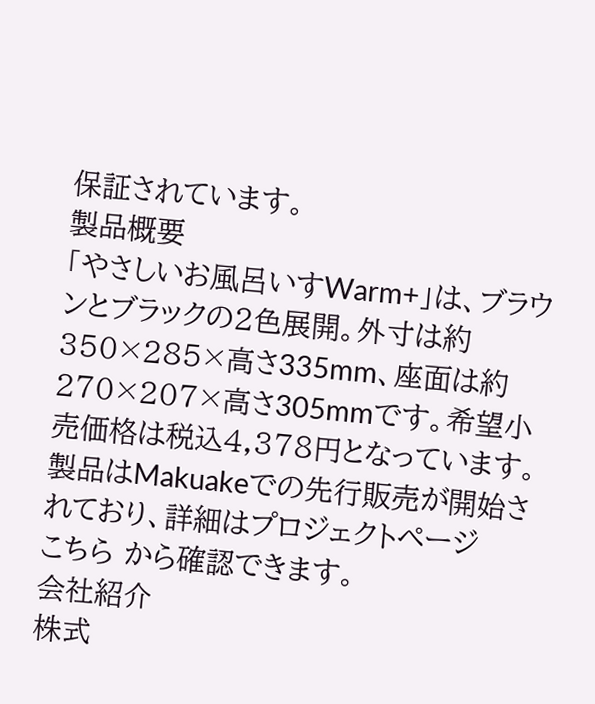保証されています。
製品概要
「やさしいお風呂いすWarm+」は、ブラウンとブラックの2色展開。外寸は約350×285×高さ335mm、座面は約270×207×高さ305mmです。希望小売価格は税込4,378円となっています。製品はMakuakeでの先行販売が開始されており、詳細はプロジェクトページ
こちら から確認できます。
会社紹介
株式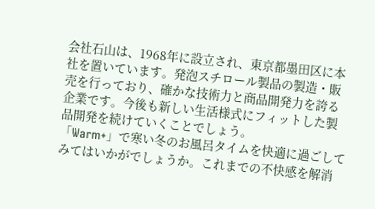会社石山は、1968年に設立され、東京都墨田区に本社を置いています。発泡スチロール製品の製造・販売を行っており、確かな技術力と商品開発力を誇る企業です。今後も新しい生活様式にフィットした製品開発を続けていくことでしょう。
「Warm+」で寒い冬のお風呂タイムを快適に過ごしてみてはいかがでしょうか。これまでの不快感を解消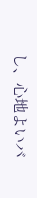し、心地よいバ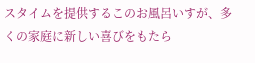スタイムを提供するこのお風呂いすが、多くの家庭に新しい喜びをもたら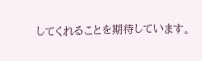してくれることを期待しています。